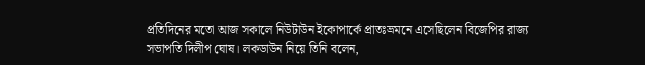প্রতিদিনের মতো আজ সকালে নিউটাউন ইকোপার্কে প্রাতঃভ্রমনে এসেছিলেন বিজেপির রাজ্য সভাপতি দিলীপ ঘোষ। লকডাউন নিয়ে তিনি বলেন,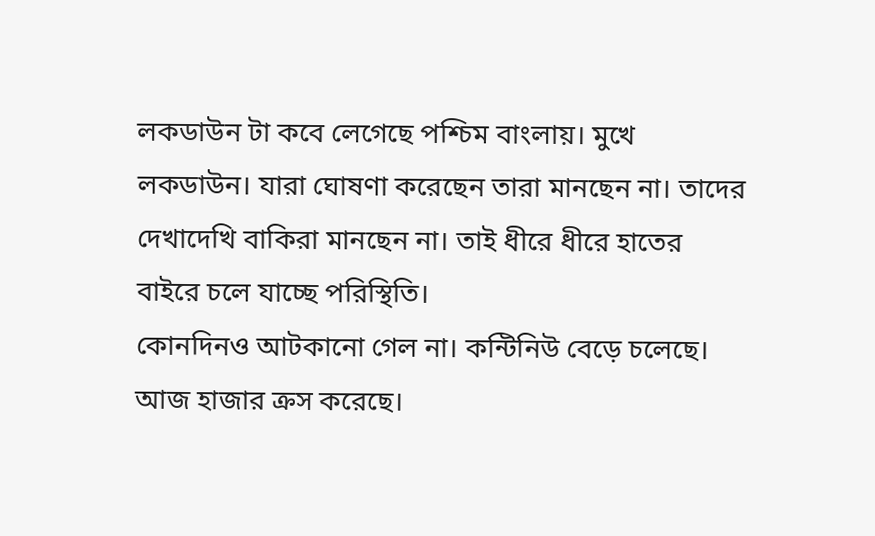লকডাউন টা কবে লেগেছে পশ্চিম বাংলায়। মুখে লকডাউন। যারা ঘোষণা করেছেন তারা মানছেন না। তাদের দেখাদেখি বাকিরা মানছেন না। তাই ধীরে ধীরে হাতের বাইরে চলে যাচ্ছে পরিস্থিতি।
কোনদিনও আটকানো গেল না। কন্টিনিউ বেড়ে চলেছে। আজ হাজার ক্রস করেছে।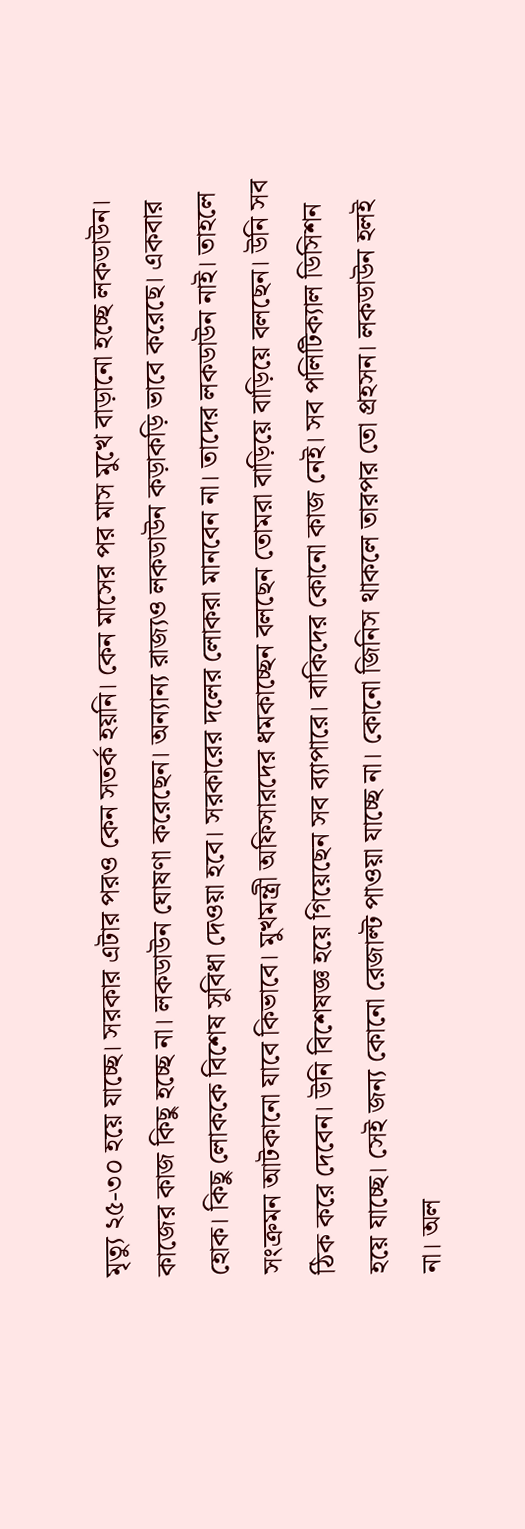মৃত্যু ২৫-৩০ হয়ে যাচ্ছে। সরকার এটার পরও কেন সতর্ক হয়নি। কেন মাসের পর মাস মুখে বাড়ানো হচ্ছে লকডাউন। কাজের কাজ কিছু হচ্ছে না। লকডাউন ঘোষণা করেছেন। অন্যান্য রাজ্যও লকডাউন কড়াকড়ি ভাবে করেছে। একবার হোক। কিছু লোককে বিশেষ সুবিধা দেওয়া হবে। সরকারের দলের লোকরা মানবেন না। তাদের লকডাউন নাই। তাহলে সংক্রমন আটকানো যাবে কিভাবে। মুখমন্ত্রী অফিসারদের ধমকাচ্ছেন বলছেন তোমরা বাড়িয়ে বাড়িয়ে বলছেন। উনি সব ঠিক করে দেবেন। উনি বিশেষজ্ঞ হয়ে গিয়েছেন সব ব্যাপারে। বাকিদের কোনো কাজ নেই। সব পলিটিক্যাল ডিসিশন হয়ে যাচ্ছে। সেই জন্য কোনো রেজাল্ট পাওয়া যাচ্ছে না। কোনো জিনিস থাকলে তারপর তো প্রহসন। লকডাউন হলই না। অল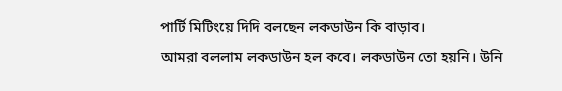পার্টি মিটিংয়ে দিদি বলছেন লকডাউন কি বাড়াব।
আমরা বললাম লকডাউন হল কবে। লকডাউন তো হয়নি। উনি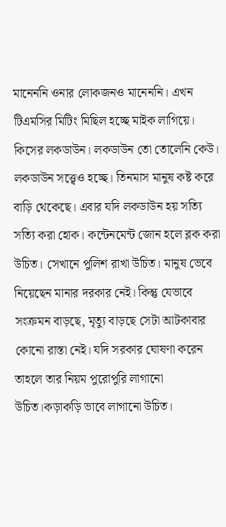মানেননি ওনার লোকজনও মানেননি। এখন টিএমসির মিটিং মিছিল হচ্ছে মাইক লাগিয়ে। কিসের লকডাউন। লকডাউন তো তোলেনি কেউ। লকডাউন সত্ত্বেও হচ্ছে। তিনমাস মানুষ কষ্ট করে বাড়ি থেকেছে। এবার যদি লকডাউন হয় সত্যি সত্যি করা হোক। কন্টেনমেন্ট জোন হলে ব্লক করা উচিত। সেখানে পুলিশ রাখা উচিত। মানুষ ভেবে নিয়েছেন মানার দরকার নেই। কিন্তু যেভাবে সংক্রমন বাড়ছে, মৃত্যু বাড়ছে সেটা আটকাবার কোনো রাস্তা নেই। যদি সরকার ঘোষণা করেন তাহলে তার নিয়ম পুরোপুরি লাগানো উচিত।কড়াকড়ি ভাবে লাগানো উচিত।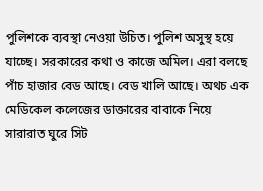পুলিশকে ব্যবস্থা নেওয়া উচিত। পুলিশ অসুস্থ হয়ে যাচ্ছে। সরকারের কথা ও কাজে অমিল। এরা বলছে পাঁচ হাজার বেড আছে। বেড খালি আছে। অথচ এক মেডিকেল কলেজের ডাক্তারের বাবাকে নিয়ে সারারাত ঘুরে সিট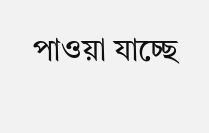পাওয়া যাচ্ছে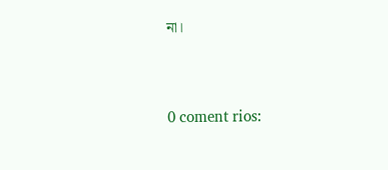না।


0 coment rios: